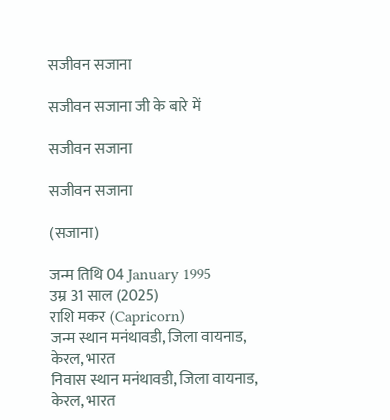सजीवन सजाना

सजीवन सजाना जी के बारे में

सजीवन सजाना

सजीवन सजाना

(सजाना)

जन्म तिथि 04 January 1995
उम्र 31 साल (2025)
राशि मकर (Capricorn)
जन्म स्थान मनंथावडी, जिला वायनाड, केरल, भारत
निवास स्थान मनंथावडी, जिला वायनाड, केरल, भारत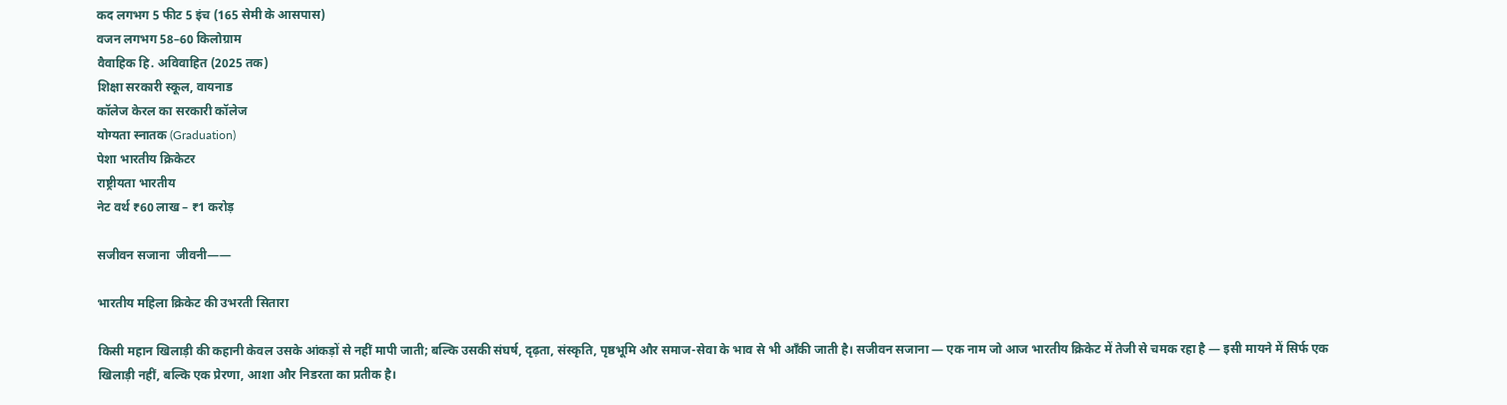कद लगभग 5 फीट 5 इंच (165 सेमी के आसपास)
वजन लगभग 58–60 किलोग्राम
वैवाहिक हि. अविवाहित (2025 तक)
शिक्षा सरकारी स्कूल, वायनाड
कॉलेज केरल का सरकारी कॉलेज
योग्यता स्नातक (Graduation)
पेशा भारतीय क्रिकेटर
राष्ट्रीयता भारतीय
नेट वर्थ ₹60 लाख – ₹1 करोड़

सजीवन सजाना  जीवनी——

भारतीय महिला क्रिकेट की उभरती सितारा

किसी महान खिलाड़ी की कहानी केवल उसके आंकड़ों से नहीं मापी जाती; बल्कि उसकी संघर्ष, दृढ़ता, संस्कृति, पृष्ठभूमि और समाज-सेवा के भाव से भी आँकी जाती है। सजीवन सजाना — एक नाम जो आज भारतीय क्रिकेट में तेजी से चमक रहा है — इसी मायने में सिर्फ एक खिलाड़ी नहीं, बल्कि एक प्रेरणा, आशा और निडरता का प्रतीक है।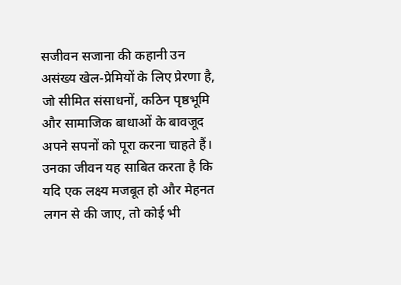सजीवन सजाना की कहानी उन असंख्य खेल-प्रेमियों के लिए प्रेरणा है, जो सीमित संसाधनों, कठिन पृष्ठभूमि और सामाजिक बाधाओं के बावजूद अपने सपनों को पूरा करना चाहते हैं। उनका जीवन यह साबित करता है कि यदि एक लक्ष्य मजबूत हो और मेहनत लगन से की जाए, तो कोई भी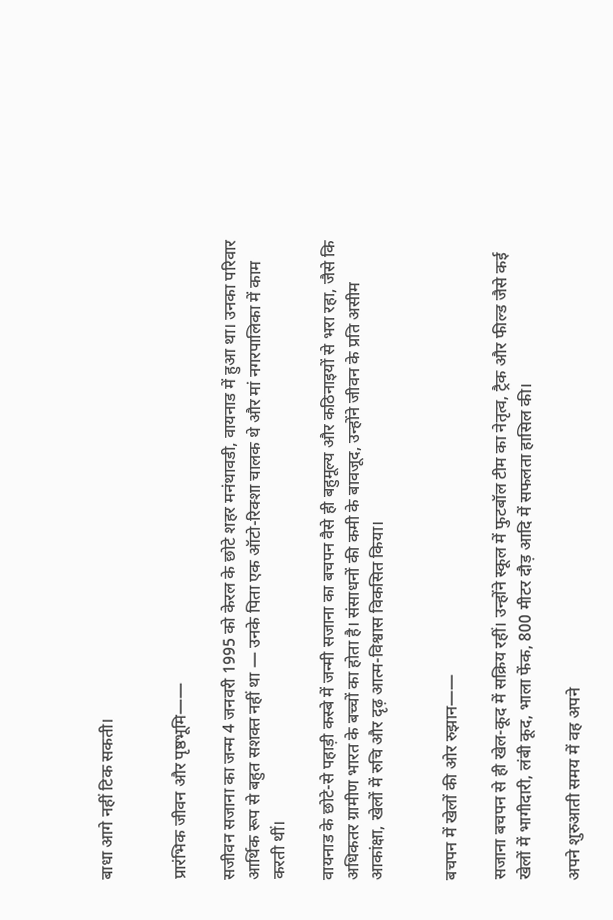बाधा आगे नहीं टिक सकती।


प्रारंभिक जीवन और पृष्ठभूमि——

सजीवन सजाना का जन्म 4 जनवरी 1995 को केरल के छोटे शहर मनंथावडी, वायनाड में हुआ था। उनका परिवार आर्थिक रूप से बहुत सशक्त नहीं था — उनके पिता एक ऑटो-रिक्शा चालक थे और मां नगरपालिका में काम करती थीं।

वायनाड के छोटे-से पहाड़ी कस्बे में जन्मी सजाना का बचपन वैसे ही बहुमूल्य और कठिनाइयों से भरा रहा, जैसे कि अधिकतर ग्रामीण भारत के बच्चों का होता है। संसाधनों की कमी के बावजूद, उन्होंने जीवन के प्रति असीम आकांक्षा, खेलों में रुचि और दृढ़ आत्म-विश्वास विकसित किया।


बचपन में खेलों की ओर रुझान——

सजाना बचपन से ही खेल-कूद में सक्रिय रहीं। उन्होंने स्कूल में फुटबॉल टीम का नेतृत्व, ट्रैक और फील्ड जैसे कई खेलों में भागीदारी, लंबी कूद, भाला फेंक, 800 मीटर दौड़ आदि में सफलता हासिल की।

अपने शुरुआती समय में वह अपने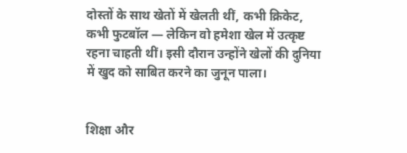दोस्तों के साथ खेतों में खेलती थीं, कभी क्रिकेट, कभी फुटबॉल — लेकिन वो हमेशा खेल में उत्कृष्ट रहना चाहती थीं। इसी दौरान उन्होंने खेलों की दुनिया में खुद को साबित करने का जुनून पाला।


शिक्षा और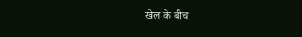खेल के बीच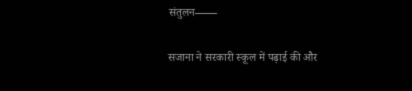संतुलन——

सजाना ने सरकारी स्कूल में पढ़ाई की और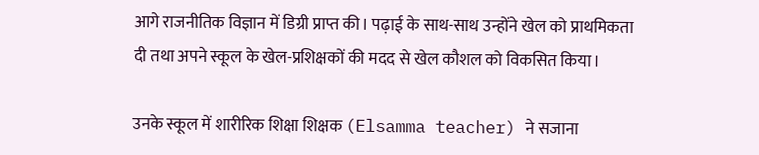आगे राजनीतिक विज्ञान में डिग्री प्राप्त की। पढ़ाई के साथ-साथ उन्होंने खेल को प्राथमिकता दी तथा अपने स्कूल के खेल-प्रशिक्षकों की मदद से खेल कौशल को विकसित किया।

उनके स्कूल में शारीरिक शिक्षा शिक्षक (Elsamma teacher) ने सजाना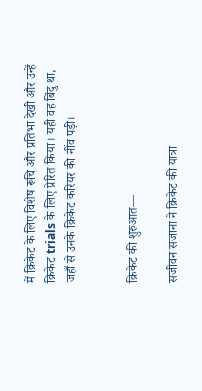में क्रिकेट के लिए विशेष रूचि और प्रतिभा देखी और उन्हें क्रिकेट trials के लिए प्रेरित किया। यही वह बिंदु था, जहाँ से उनके क्रिकेट करियर की नींव पड़ी।


क्रिकेट की शुरुआत—

सजीवन सजाना ने क्रिकेट की यात्रा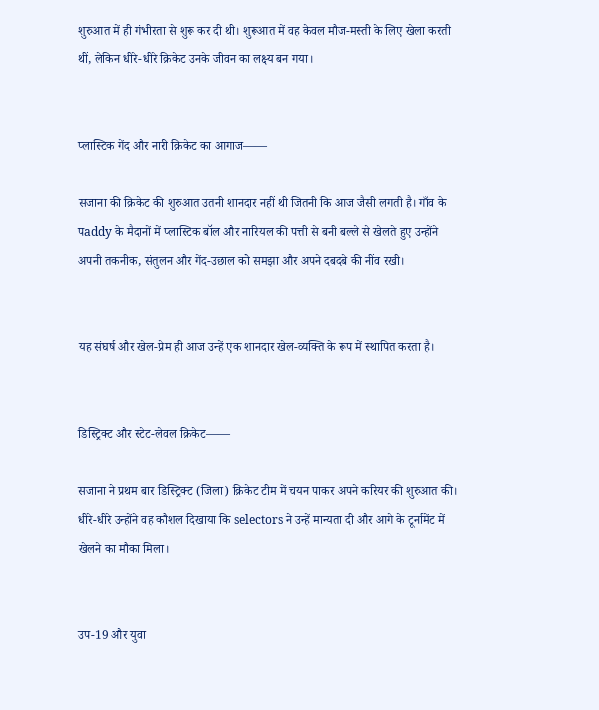शुरुआत में ही गंभीरता से शुरू कर दी थी। शुरूआत में वह केवल मौज-मस्ती के लिए खेला करती थीं, लेकिन धीरे-धीरे क्रिकेट उनके जीवन का लक्ष्य बन गया।


प्लास्टिक गेंद और नारी क्रिकेट का आगाज——

सजाना की क्रिकेट की शुरुआत उतनी शानदार नहीं थी जितनी कि आज जैसी लगती है। गाँव के पaddy के मैदानों में प्लास्टिक बॉल और नारियल की पत्ती से बनी बल्ले से खेलते हुए उन्होंने अपनी तकनीक, संतुलन और गेंद-उछाल को समझा और अपने दबदबे की नींव रखी।


यह संघर्ष और खेल-प्रेम ही आज उन्हें एक शानदार खेल-व्यक्ति के रूप में स्थापित करता है।


डिस्ट्रिक्ट और स्टेट-लेवल क्रिकेट——

सजाना ने प्रथम बार डिस्ट्रिक्ट (जिला) क्रिकेट टीम में चयन पाकर अपने करियर की शुरुआत की। धीरे-धीरे उन्होंने वह कौशल दिखाया कि selectors ने उन्हें मान्यता दी और आगे के टूर्नामेंट में खेलने का मौका मिला।


उप-19 और युवा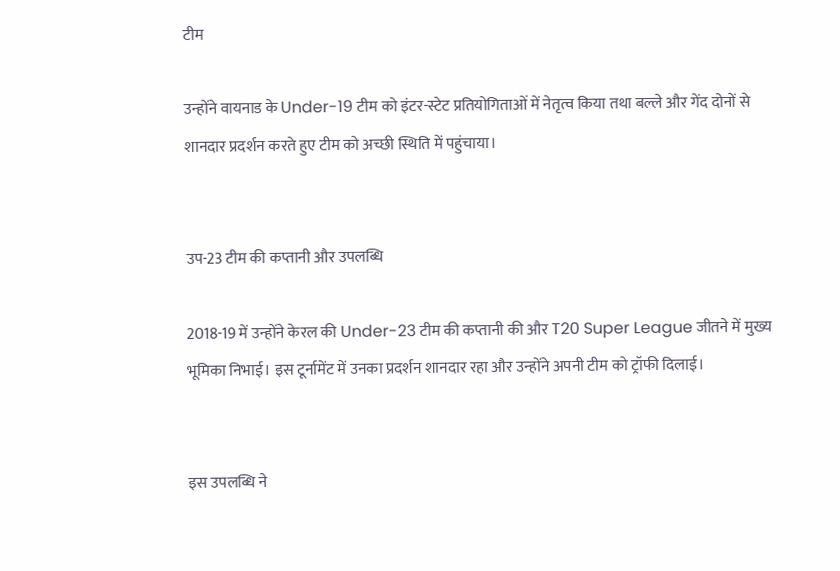टीम

उन्होंने वायनाड के Under-19 टीम को इंटर-स्टेट प्रतियोगिताओं में नेतृत्व किया तथा बल्ले और गेंद दोनों से शानदार प्रदर्शन करते हुए टीम को अच्छी स्थिति में पहुंचाया।


उप-23 टीम की कप्तानी और उपलब्धि

2018-19 में उन्होंने केरल की Under-23 टीम की कप्तानी की और T20 Super League जीतने में मुख्य भूमिका निभाई। इस टूर्नामेंट में उनका प्रदर्शन शानदार रहा और उन्होंने अपनी टीम को ट्रॉफी दिलाई।


इस उपलब्धि ने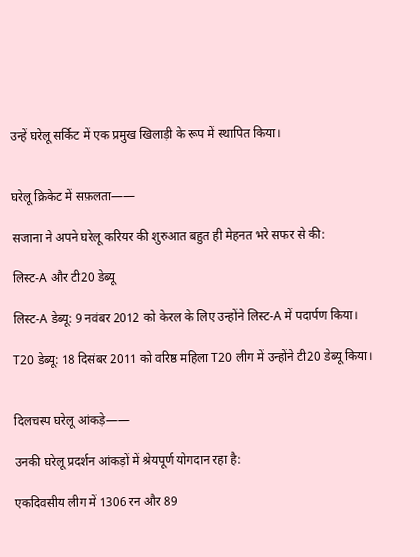उन्हें घरेलू सर्किट में एक प्रमुख खिलाड़ी के रूप में स्थापित किया।


घरेलू क्रिकेट में सफ़लता——

सजाना ने अपने घरेलू करियर की शुरुआत बहुत ही मेहनत भरे सफर से की:

लिस्ट-A और टी20 डेब्यू

लिस्ट-A डेब्यू: 9 नवंबर 2012 को केरल के लिए उन्होंने लिस्ट-A में पदार्पण किया।

T20 डेब्यू: 18 दिसंबर 2011 को वरिष्ठ महिला T20 लीग में उन्होंने टी20 डेब्यू किया।


दिलचस्प घरेलू आंकड़े——

उनकी घरेलू प्रदर्शन आंकड़ों में श्रेयपूर्ण योगदान रहा है:

एकदिवसीय लीग में 1306 रन और 89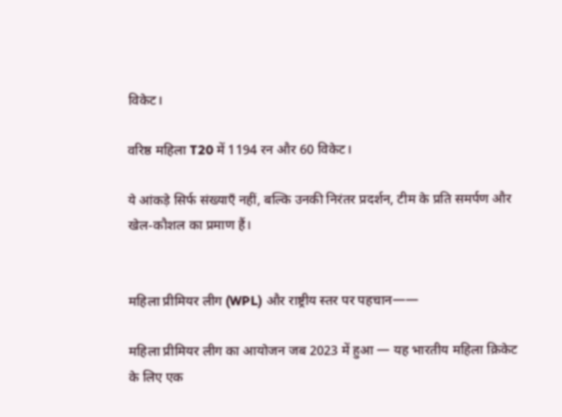विकेट।

वरिष्ठ महिला T20 में 1194 रन और 60 विकेट।

ये आंकड़े सिर्फ संख्याएँ नहीं, बल्कि उनकी निरंतर प्रदर्शन, टीम के प्रति समर्पण और खेल-कौशल का प्रमाण हैं।


महिला प्रीमियर लीग (WPL) और राष्ट्रीय स्तर पर पहचान——

महिला प्रीमियर लीग का आयोजन जब 2023 में हुआ — यह भारतीय महिला क्रिकेट के लिए एक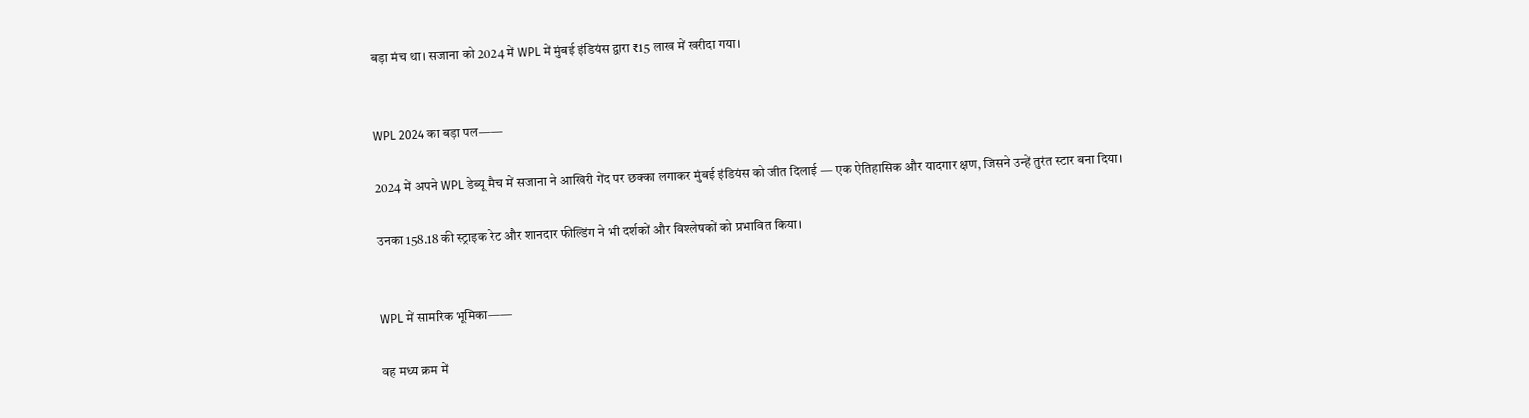बड़ा मंच था। सजाना को 2024 में WPL में मुंबई इंडियंस द्वारा ₹15 लाख में खरीदा गया।


WPL 2024 का बड़ा पल——

2024 में अपने WPL डेब्यू मैच में सजाना ने आखिरी गेंद पर छक्का लगाकर मुंबई इंडियंस को जीत दिलाई — एक ऐतिहासिक और यादगार क्षण, जिसने उन्हें तुरंत स्टार बना दिया।

उनका 158.18 की स्ट्राइक रेट और शानदार फील्डिंग ने भी दर्शकों और विश्लेषकों को प्रभावित किया।


WPL में सामरिक भूमिका——

वह मध्य क्रम में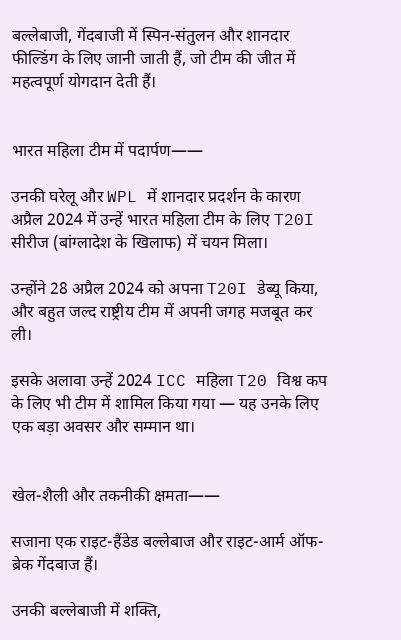बल्लेबाजी, गेंदबाजी में स्पिन-संतुलन और शानदार फील्डिंग के लिए जानी जाती हैं, जो टीम की जीत में महत्वपूर्ण योगदान देती हैं।


भारत महिला टीम में पदार्पण——

उनकी घरेलू और WPL में शानदार प्रदर्शन के कारण अप्रैल 2024 में उन्हें भारत महिला टीम के लिए T20I सीरीज (बांग्लादेश के खिलाफ) में चयन मिला।

उन्होंने 28 अप्रैल 2024 को अपना T20I डेब्यू किया, और बहुत जल्द राष्ट्रीय टीम में अपनी जगह मजबूत कर ली।

इसके अलावा उन्हें 2024 ICC महिला T20 विश्व कप के लिए भी टीम में शामिल किया गया — यह उनके लिए एक बड़ा अवसर और सम्मान था।


खेल-शैली और तकनीकी क्षमता——

सजाना एक राइट-हैंडेड बल्लेबाज और राइट-आर्म ऑफ-ब्रेक गेंदबाज हैं।

उनकी बल्लेबाजी में शक्ति,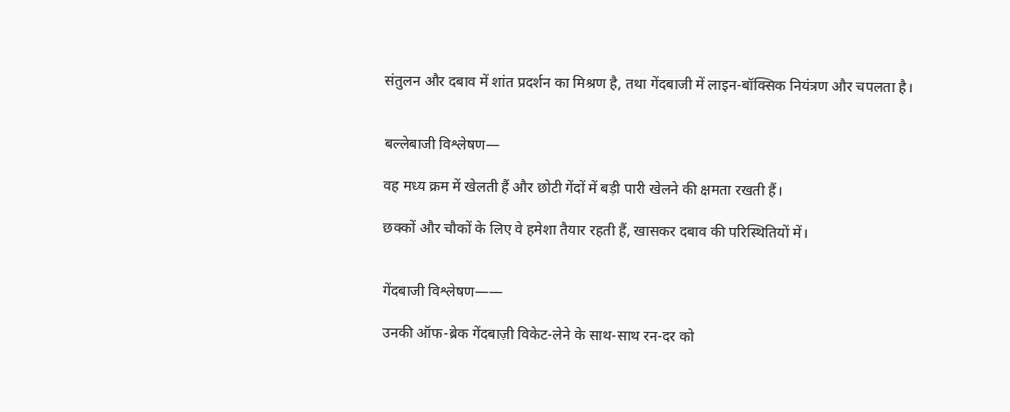संतुलन और दबाव में शांत प्रदर्शन का मिश्रण है, तथा गेंदबाजी में लाइन-बॉक्सिक नियंत्रण और चपलता है।


बल्लेबाजी विश्लेषण—

वह मध्य क्रम में खेलती हैं और छोटी गेंदों में बड़ी पारी खेलने की क्षमता रखती हैं।

छक्कों और चौकों के लिए वे हमेशा तैयार रहती हैं, खासकर दबाव की परिस्थितियों में।


गेंदबाजी विश्लेषण——

उनकी ऑफ-ब्रेक गेंदबाज़ी विकेट-लेने के साथ-साथ रन-दर को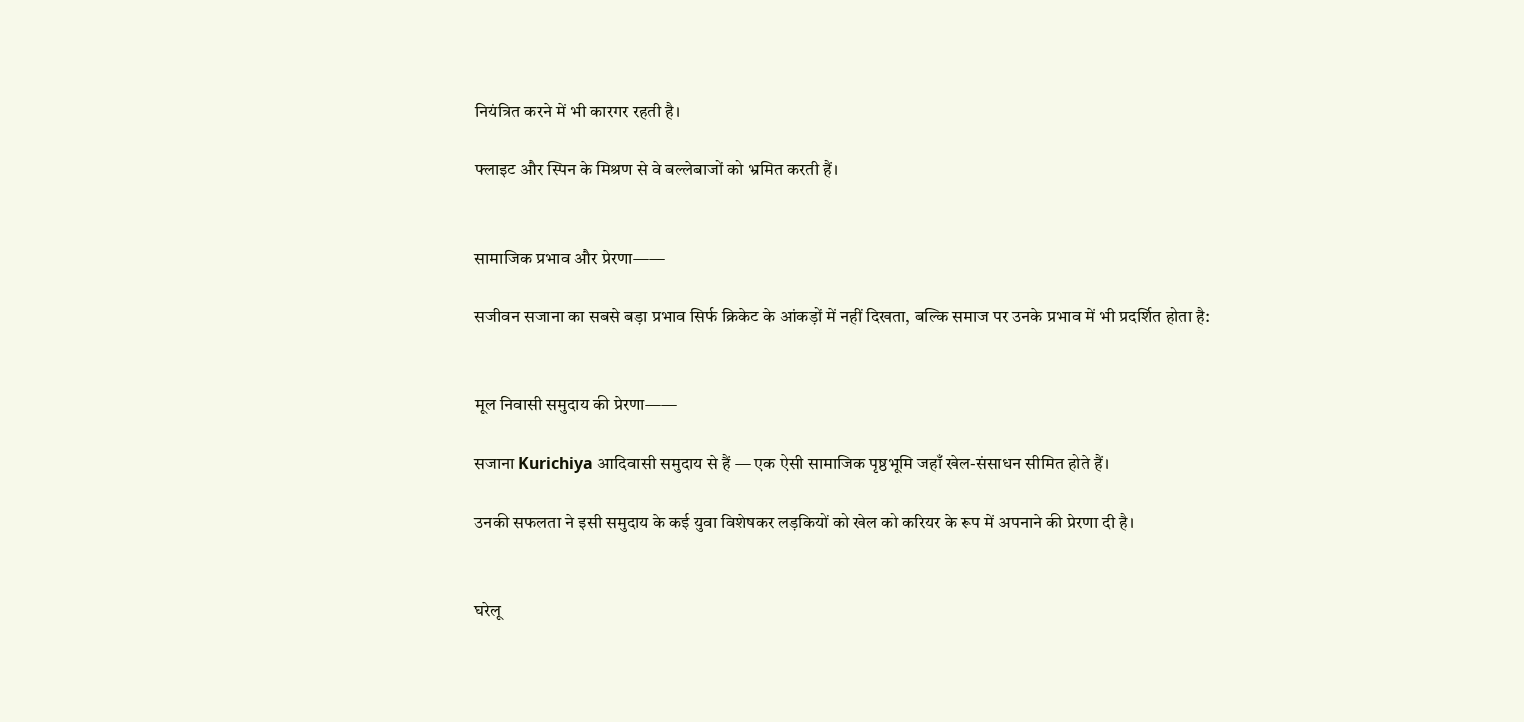नियंत्रित करने में भी कारगर रहती है।

फ्लाइट और स्पिन के मिश्रण से वे बल्लेबाजों को भ्रमित करती हैं।


सामाजिक प्रभाव और प्रेरणा——

सजीवन सजाना का सबसे बड़ा प्रभाव सिर्फ क्रिकेट के आंकड़ों में नहीं दिखता, बल्कि समाज पर उनके प्रभाव में भी प्रदर्शित होता है:


मूल निवासी समुदाय की प्रेरणा——

सजाना Kurichiya आदिवासी समुदाय से हैं — एक ऐसी सामाजिक पृष्ठभूमि जहाँ खेल-संसाधन सीमित होते हैं।

उनकी सफलता ने इसी समुदाय के कई युवा विशेषकर लड़कियों को खेल को करियर के रूप में अपनाने की प्रेरणा दी है।


घरेलू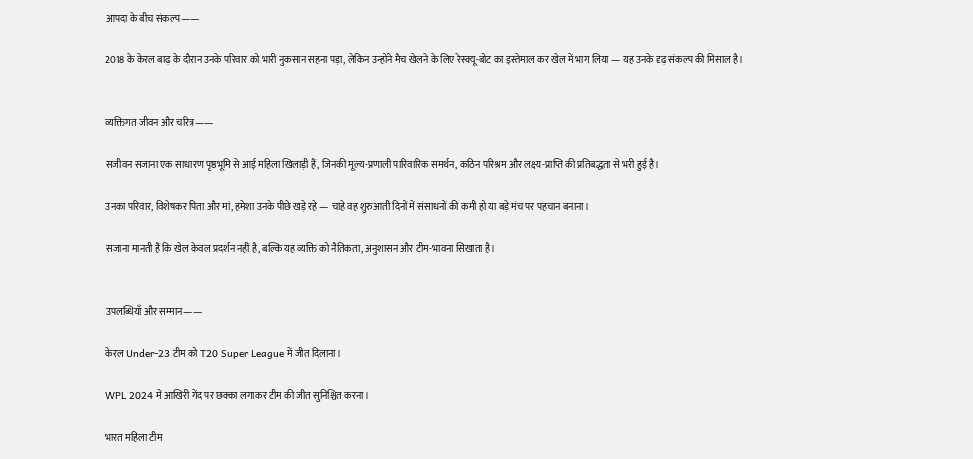आपदा के बीच संकल्प——

2018 के केरल बाढ़ के दौरान उनके परिवार को भारी नुकसान सहना पड़ा, लेकिन उन्होंने मैच खेलने के लिए रेस्क्यू-बोट का इस्तेमाल कर खेल में भाग लिया — यह उनके दृढ़ संकल्प की मिसाल है।


व्यक्तिगत जीवन और चरित्र——

सजीवन सजाना एक साधारण पृष्ठभूमि से आई महिला खिलाड़ी हैं, जिनकी मूल्य-प्रणाली पारिवारिक समर्थन, कठिन परिश्रम और लक्ष्य-प्राप्ति की प्रतिबद्धता से भरी हुई है।

उनका परिवार, विशेषकर पिता और मां, हमेशा उनके पीछे खड़े रहे — चाहे वह शुरुआती दिनों में संसाधनों की कमी हो या बड़े मंच पर पहचान बनाना।

सजाना मानती हैं कि खेल केवल प्रदर्शन नहीं है, बल्कि यह व्यक्ति को नैतिकता, अनुशासन और टीम-भावना सिखाता है।


उपलब्धियाँ और सम्मान——

केरल Under-23 टीम को T20 Super League में जीत दिलाना।

WPL 2024 में आखिरी गेंद पर छक्का लगाकर टीम की जीत सुनिश्चित करना।

भारत महिला टीम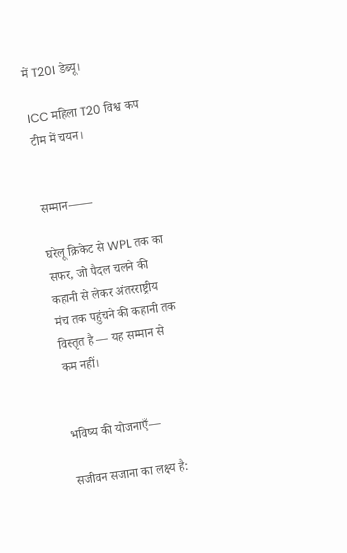में T20I डेब्यू।

ICC महिला T20 विश्व कप टीम में चयन।


सम्मान——

घरेलू क्रिकेट से WPL तक का सफर, जो पैदल चलने की कहानी से लेकर अंतरराष्ट्रीय मंच तक पहुंचने की कहानी तक विस्तृत है — यह सम्मान से कम नहीं।


भविष्य की योजनाएँ—

सजीवन सजाना का लक्ष्य है: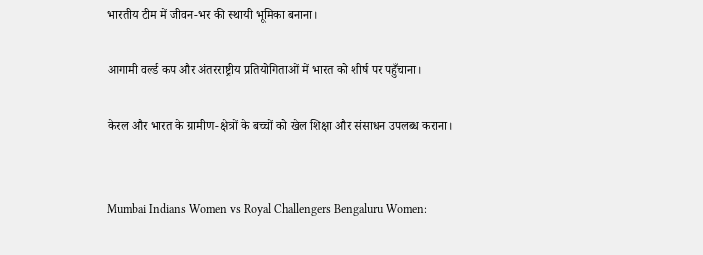भारतीय टीम में जीवन-भर की स्थायी भूमिका बनाना।

आगामी वर्ल्ड कप और अंतरराष्ट्रीय प्रतियोगिताओं में भारत को शीर्ष पर पहुँचाना।

केरल और भारत के ग्रामीण-क्षेत्रों के बच्चों को खेल शिक्षा और संसाधन उपलब्ध कराना।


Mumbai Indians Women vs Royal Challengers Bengaluru Women: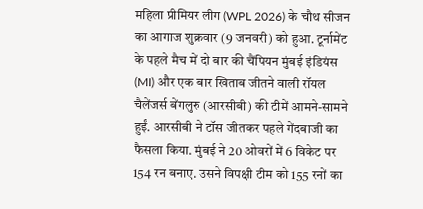महिला प्रीमियर लीग (WPL 2026) के चौथ सीजन का आगाज शुक्रवार (9 जनवरी) को हुआ. टूर्नामेंट के पहले मैच में दो बार की चैंपियन मुंबई इंडियंस (MI) और एक बार खिताब जीतने वाली रॉयल चैलेंजर्स बेंगलुरु (आरसीबी) की टीमें आमने-सामने हुईं. आरसीबी ने टॉस जीतकर पहले गेंदबाजी का फैसला किया. मुंबई ने 20 ओवरों में 6 विकेट पर 154 रन बनाए. उसने विपक्षी टीम को 155 रनों का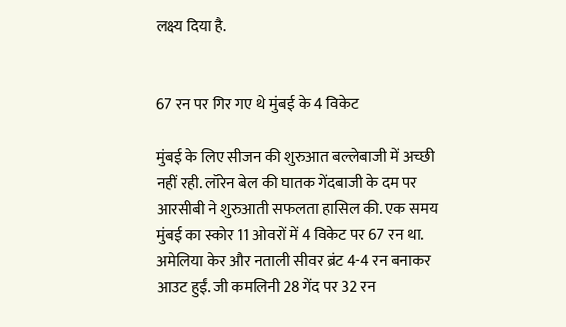लक्ष्य दिया है.


67 रन पर गिर गए थे मुंबई के 4 विकेट

मुंबई के लिए सीजन की शुरुआत बल्लेबाजी में अच्छी नहीं रही. लॉरेन बेल की घातक गेंदबाजी के दम पर आरसीबी ने शुरुआती सफलता हासिल की. एक समय मुंबई का स्कोर 11 ओवरों में 4 विकेट पर 67 रन था. अमेलिया केर और नताली सीवर ब्रंट 4-4 रन बनाकर आउट हुईं. जी कमलिनी 28 गेंद पर 32 रन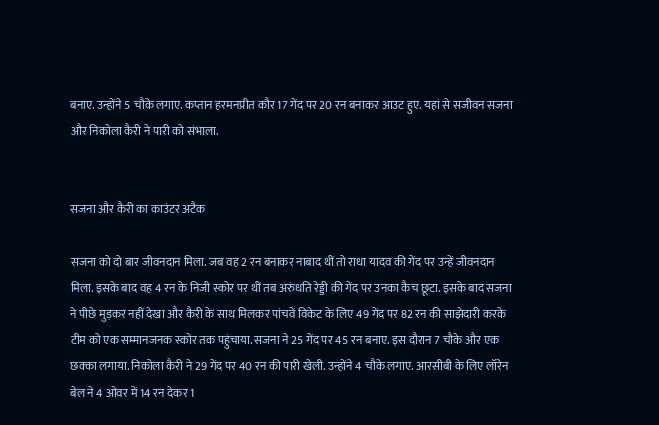बनाए. उन्होंने 5 चौके लगाए. कप्तान हरमनप्रीत कौर 17 गेंद पर 20 रन बनाकर आउट हुए. यहां से सजीवन सजना और निकोला कैरी ने पारी को संभाला.


सजना और कैरी का काउंटर अटैक

सजना को दो बार जीवनदान मिला. जब वह 2 रन बनाकर नाबाद थीं तो राधा यादव की गेंद पर उन्हें जीवनदान मिला. इसके बाद वह 4 रन के निजी स्कोर पर थीं तब अरुंधति रेड्डी की गेंद पर उनका कैच छूटा. इसके बाद सजना ने पीछे मुड़कर नहीं देखा और कैरी के साथ मिलकर पांचवें विकेट के लिए 49 गेंद पर 82 रन की साझेदारी करके टीम को एक सम्मानजनक स्कोर तक पहुंचाया. सजना ने 25 गेंद पर 45 रन बनाए. इस दौरान 7 चौके और एक छक्का लगाया. निकोला कैरी ने 29 गेंद पर 40 रन की पारी खेली. उन्होंने 4 चौके लगाए. आरसीबी के लिए लॉरेन बेल ने 4 ओवर में 14 रन देकर 1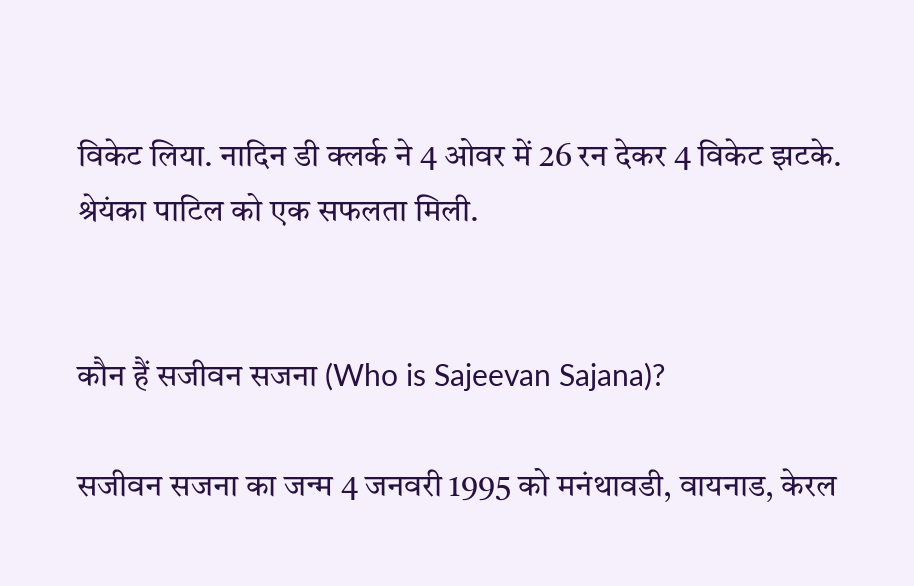विकेट लिया. नादिन डी क्लर्क ने 4 ओवर में 26 रन देकर 4 विकेट झटके. श्रेयंका पाटिल को एक सफलता मिली.


कौन हैं सजीवन सजना (Who is Sajeevan Sajana)?

सजीवन सजना का जन्म 4 जनवरी 1995 को मनंथावडी, वायनाड, केरल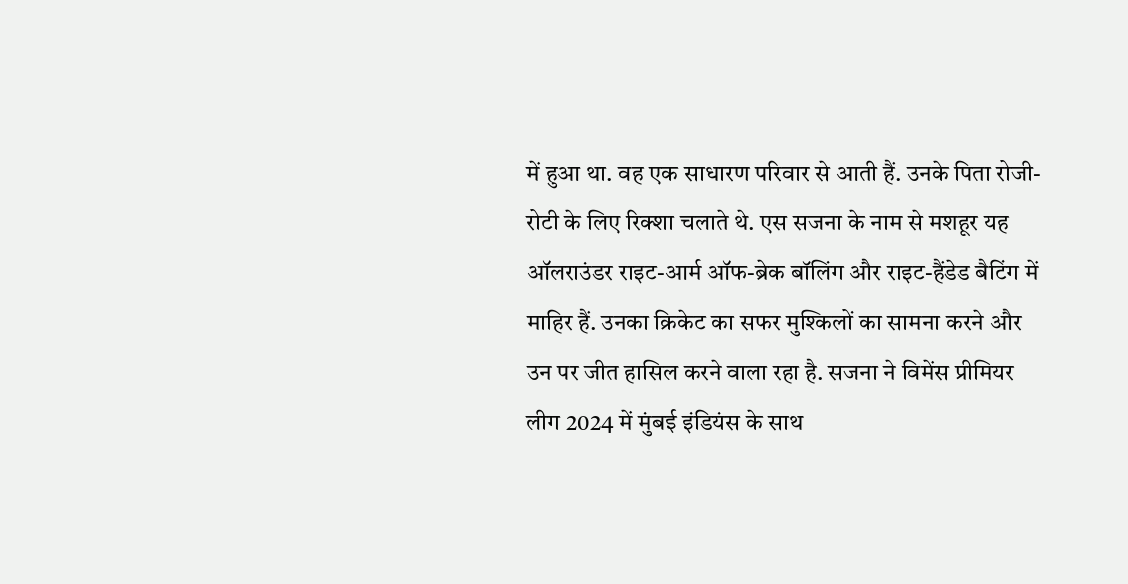में हुआ था. वह एक साधारण परिवार से आती हैं. उनके पिता रोजी-रोटी के लिए रिक्शा चलाते थे. एस सजना के नाम से मशहूर यह ऑलराउंडर राइट-आर्म ऑफ-ब्रेक बॉलिंग और राइट-हैंडेड बैटिंग में माहिर हैं. उनका क्रिकेट का सफर मुश्किलों का सामना करने और उन पर जीत हासिल करने वाला रहा है. सजना ने विमेंस प्रीमियर लीग 2024 में मुंबई इंडियंस के साथ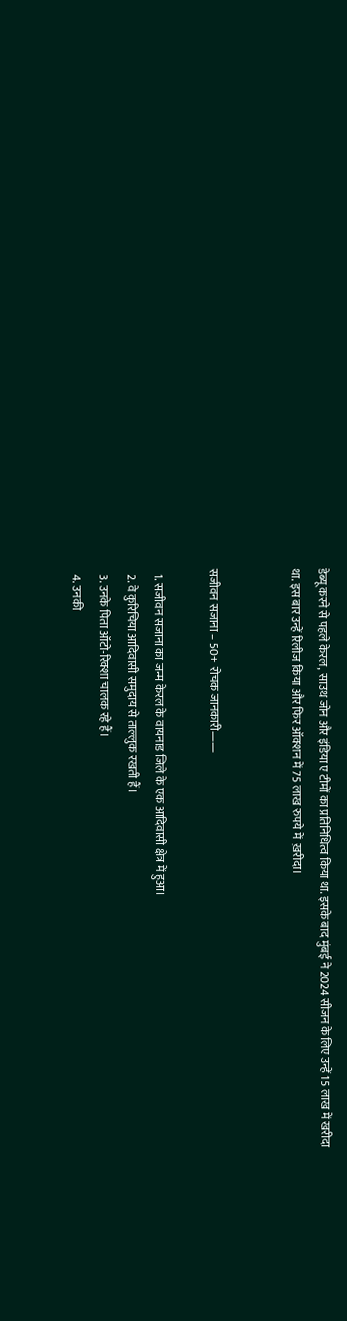डेब्यू करने से पहले केरल, साउथ जोन और इंडिया ए टीमों का प्रतिनिधित्व किया था. इसके बाद मुंबई ने 2024 सीजन के लिए उन्हें 15 लाख में खरीदा था. इस बार उन्हें रिलीज किया और फिर ऑक्शन में 75 लाख रुपये में  ख़रीदा।


सजीवन सजाना – 50+ रोचक जानकारी——

  1. सजीवन सजाना का जन्म केरल के वायनाड जिले के एक आदिवासी क्षेत्र में हुआ।
  2. वे कुरिचिया आदिवासी समुदाय से ताल्लुक रखती हैं।
  3. उनके पिता ऑटो-रिक्शा चालक रहे हैं।
  4. उनकी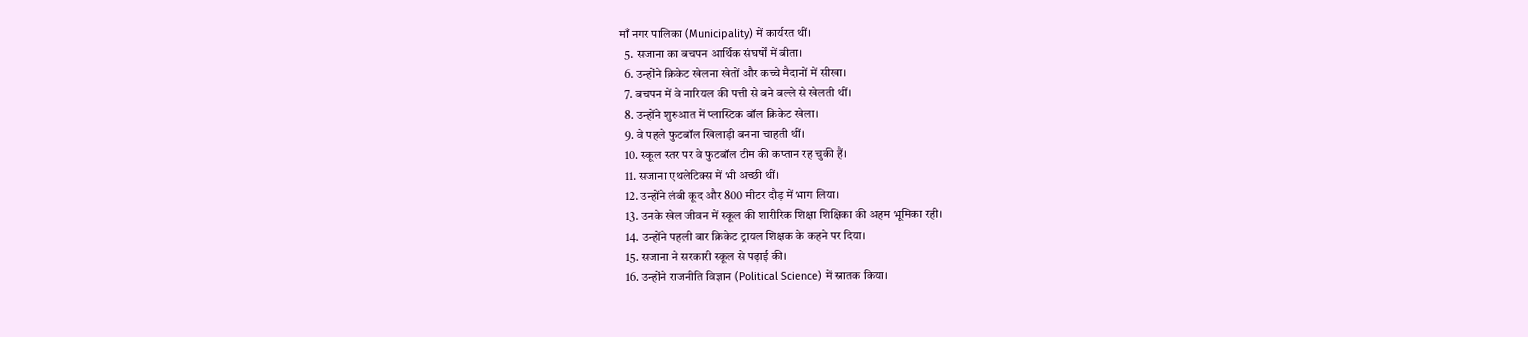माँ नगर पालिका (Municipality) में कार्यरत थीं।
  5. सजाना का बचपन आर्थिक संघर्षों में बीता।
  6. उन्होंने क्रिकेट खेलना खेतों और कच्चे मैदानों में सीखा।
  7. बचपन में वे नारियल की पत्ती से बने बल्ले से खेलती थीं।
  8. उन्होंने शुरुआत में प्लास्टिक बॉल क्रिकेट खेला।
  9. वे पहले फुटबॉल खिलाड़ी बनना चाहती थीं।
  10. स्कूल स्तर पर वे फुटबॉल टीम की कप्तान रह चुकी हैं।
  11. सजाना एथलेटिक्स में भी अच्छी थीं।
  12. उन्होंने लंबी कूद और 800 मीटर दौड़ में भाग लिया।
  13. उनके खेल जीवन में स्कूल की शारीरिक शिक्षा शिक्षिका की अहम भूमिका रही।
  14. उन्होंने पहली बार क्रिकेट ट्रायल शिक्षक के कहने पर दिया।
  15. सजाना ने सरकारी स्कूल से पढ़ाई की।
  16. उन्होंने राजनीति विज्ञान (Political Science) में स्नातक किया।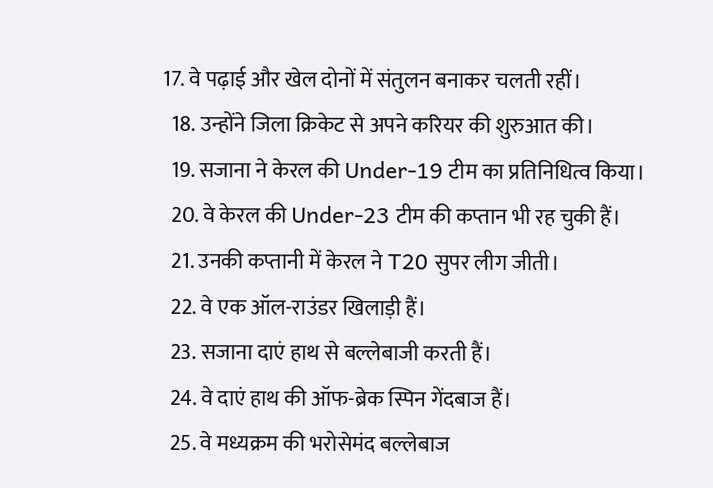17. वे पढ़ाई और खेल दोनों में संतुलन बनाकर चलती रहीं।
  18. उन्होंने जिला क्रिकेट से अपने करियर की शुरुआत की।
  19. सजाना ने केरल की Under-19 टीम का प्रतिनिधित्व किया।
  20. वे केरल की Under-23 टीम की कप्तान भी रह चुकी हैं।
  21. उनकी कप्तानी में केरल ने T20 सुपर लीग जीती।
  22. वे एक ऑल-राउंडर खिलाड़ी हैं।
  23. सजाना दाएं हाथ से बल्लेबाजी करती हैं।
  24. वे दाएं हाथ की ऑफ-ब्रेक स्पिन गेंदबाज हैं।
  25. वे मध्यक्रम की भरोसेमंद बल्लेबाज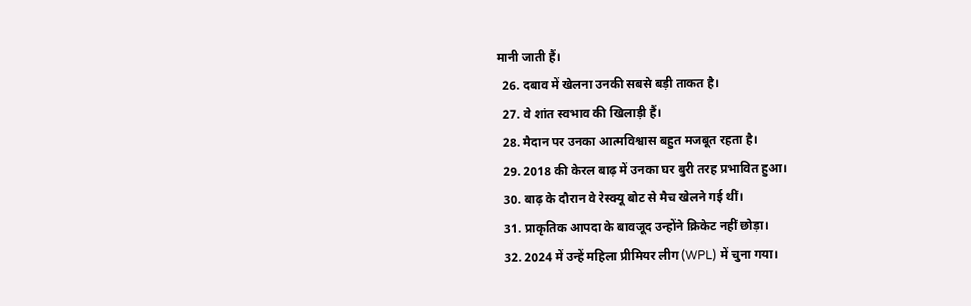मानी जाती हैं।
  26. दबाव में खेलना उनकी सबसे बड़ी ताकत है।
  27. वे शांत स्वभाव की खिलाड़ी हैं।
  28. मैदान पर उनका आत्मविश्वास बहुत मजबूत रहता है।
  29. 2018 की केरल बाढ़ में उनका घर बुरी तरह प्रभावित हुआ।
  30. बाढ़ के दौरान वे रेस्क्यू बोट से मैच खेलने गई थीं।
  31. प्राकृतिक आपदा के बावजूद उन्होंने क्रिकेट नहीं छोड़ा।
  32. 2024 में उन्हें महिला प्रीमियर लीग (WPL) में चुना गया।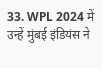33. WPL 2024 में उन्हें मुंबई इंडियंस ने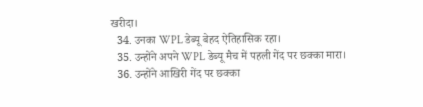खरीदा।
  34. उनका WPL डेब्यू बेहद ऐतिहासिक रहा।
  35. उन्होंने अपने WPL डेब्यू मैच में पहली गेंद पर छक्का मारा।
  36. उन्होंने आखिरी गेंद पर छक्का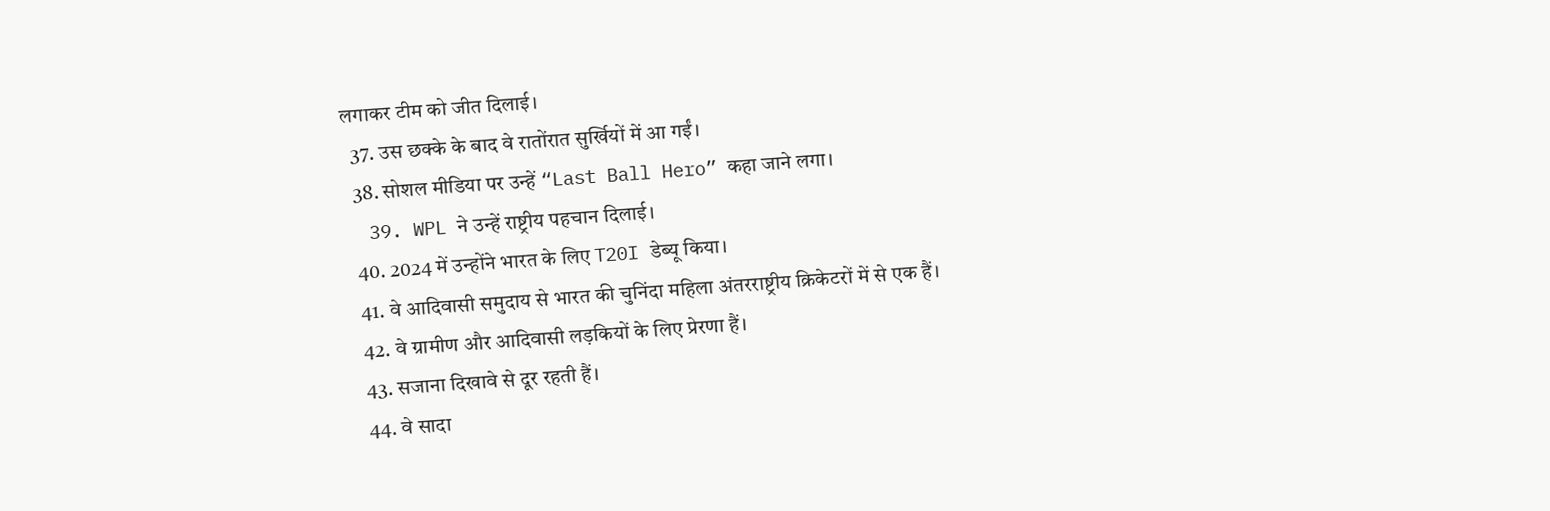लगाकर टीम को जीत दिलाई।
  37. उस छक्के के बाद वे रातोंरात सुर्खियों में आ गईं।
  38. सोशल मीडिया पर उन्हें “Last Ball Hero” कहा जाने लगा।
  39. WPL ने उन्हें राष्ट्रीय पहचान दिलाई।
  40. 2024 में उन्होंने भारत के लिए T20I डेब्यू किया।
  41. वे आदिवासी समुदाय से भारत की चुनिंदा महिला अंतरराष्ट्रीय क्रिकेटरों में से एक हैं।
  42. वे ग्रामीण और आदिवासी लड़कियों के लिए प्रेरणा हैं।
  43. सजाना दिखावे से दूर रहती हैं।
  44. वे सादा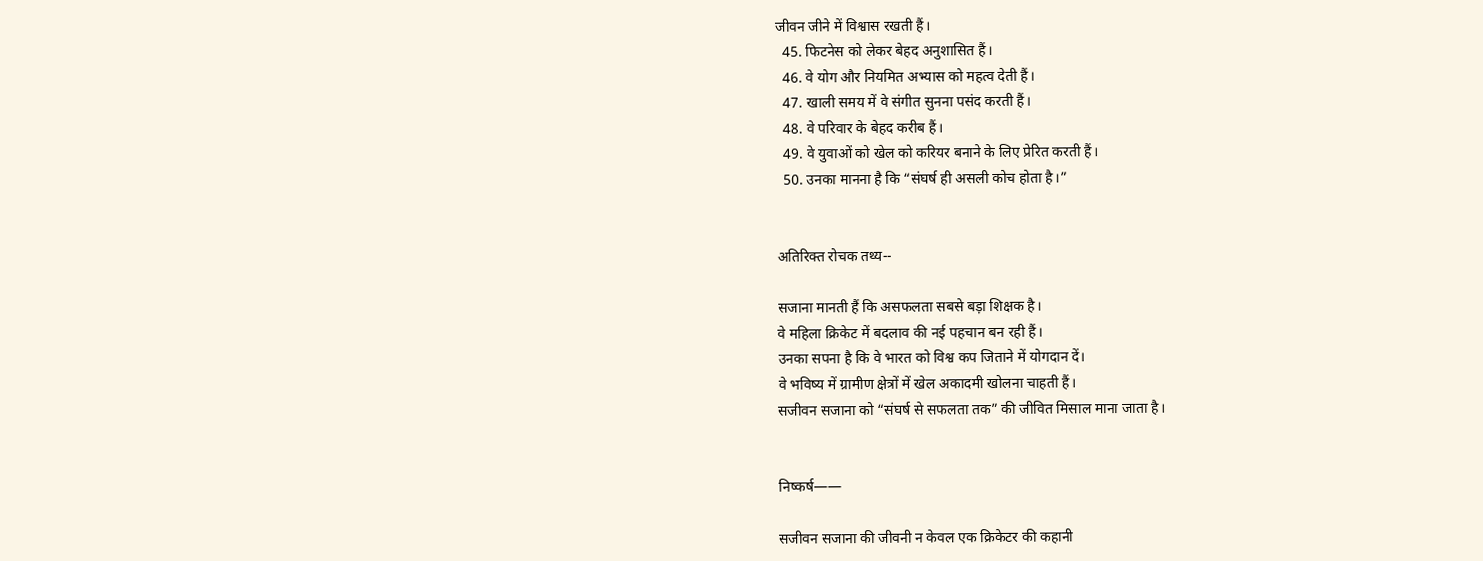जीवन जीने में विश्वास रखती हैं।
  45. फिटनेस को लेकर बेहद अनुशासित हैं।
  46. वे योग और नियमित अभ्यास को महत्व देती हैं।
  47. खाली समय में वे संगीत सुनना पसंद करती हैं।
  48. वे परिवार के बेहद करीब हैं।
  49. वे युवाओं को खेल को करियर बनाने के लिए प्रेरित करती हैं।
  50. उनका मानना है कि “संघर्ष ही असली कोच होता है।”


अतिरिक्त रोचक तथ्य--

सजाना मानती हैं कि असफलता सबसे बड़ा शिक्षक है।
वे महिला क्रिकेट में बदलाव की नई पहचान बन रही हैं।
उनका सपना है कि वे भारत को विश्व कप जिताने में योगदान दें।
वे भविष्य में ग्रामीण क्षेत्रों में खेल अकादमी खोलना चाहती हैं।
सजीवन सजाना को “संघर्ष से सफलता तक” की जीवित मिसाल माना जाता है।


निष्कर्ष——

सजीवन सजाना की जीवनी न केवल एक क्रिकेटर की कहानी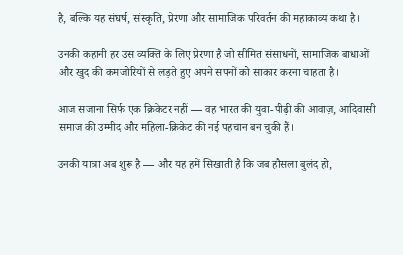है, बल्कि यह संघर्ष, संस्कृति, प्रेरणा और सामाजिक परिवर्तन की महाकाव्य कथा है।

उनकी कहानी हर उस व्यक्ति के लिए प्रेरणा है जो सीमित संसाधनों, सामाजिक बाधाओं और खुद की कमजोरियों से लड़ते हुए अपने सपनों को साकार करना चाहता है।

आज सजाना सिर्फ एक क्रिकेटर नहीं — वह भारत की युवा-पीढ़ी की आवाज़, आदिवासी समाज की उम्मीद और महिला-क्रिकेट की नई पहचान बन चुकी हैं।

उनकी यात्रा अब शुरू है — और यह हमें सिखाती है कि जब हौसला बुलंद हो,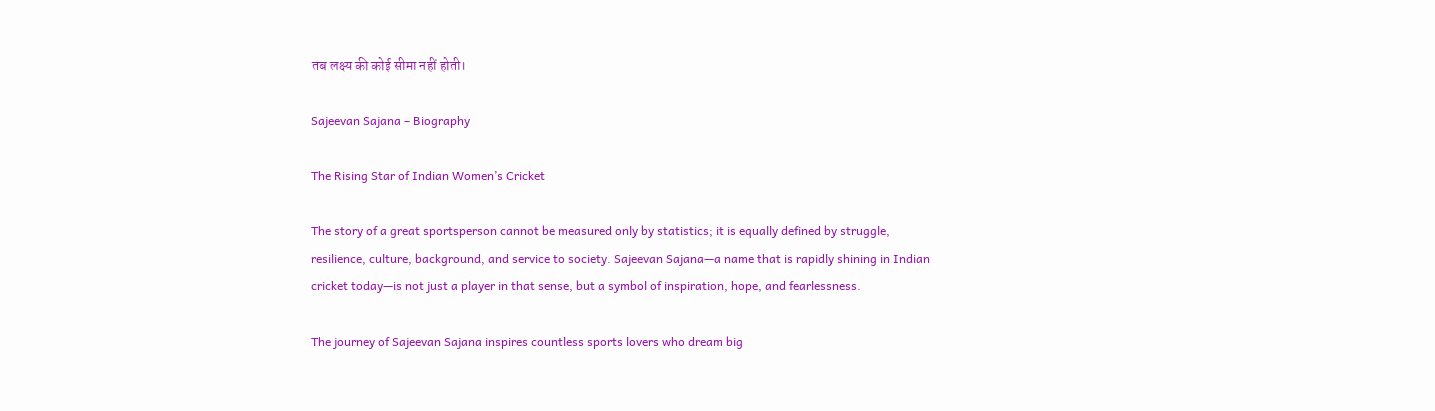तब लक्ष्य की कोई सीमा नहीं होती।

Sajeevan Sajana – Biography

The Rising Star of Indian Women’s Cricket

The story of a great sportsperson cannot be measured only by statistics; it is equally defined by struggle, resilience, culture, background, and service to society. Sajeevan Sajana—a name that is rapidly shining in Indian cricket today—is not just a player in that sense, but a symbol of inspiration, hope, and fearlessness.

The journey of Sajeevan Sajana inspires countless sports lovers who dream big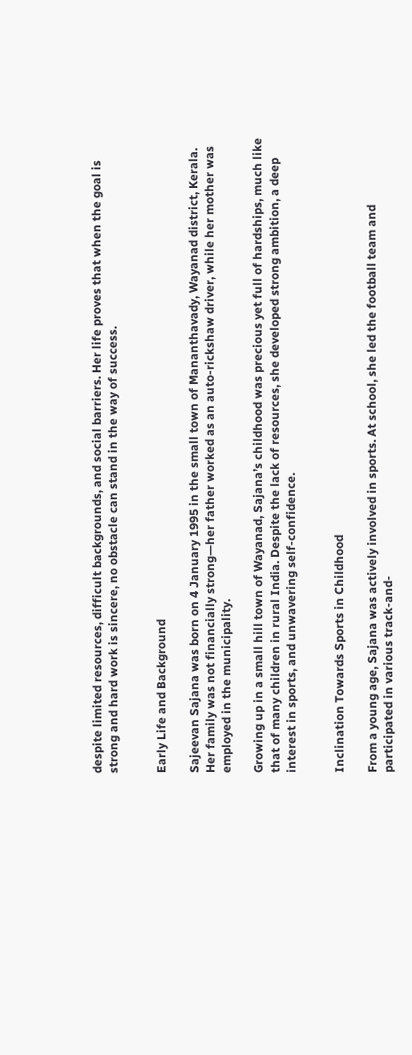despite limited resources, difficult backgrounds, and social barriers. Her life proves that when the goal is strong and hard work is sincere, no obstacle can stand in the way of success.


Early Life and Background

Sajeevan Sajana was born on 4 January 1995 in the small town of Mananthavady, Wayanad district, Kerala. Her family was not financially strong—her father worked as an auto-rickshaw driver, while her mother was employed in the municipality.

Growing up in a small hill town of Wayanad, Sajana’s childhood was precious yet full of hardships, much like that of many children in rural India. Despite the lack of resources, she developed strong ambition, a deep interest in sports, and unwavering self-confidence.


Inclination Towards Sports in Childhood

From a young age, Sajana was actively involved in sports. At school, she led the football team and participated in various track-and-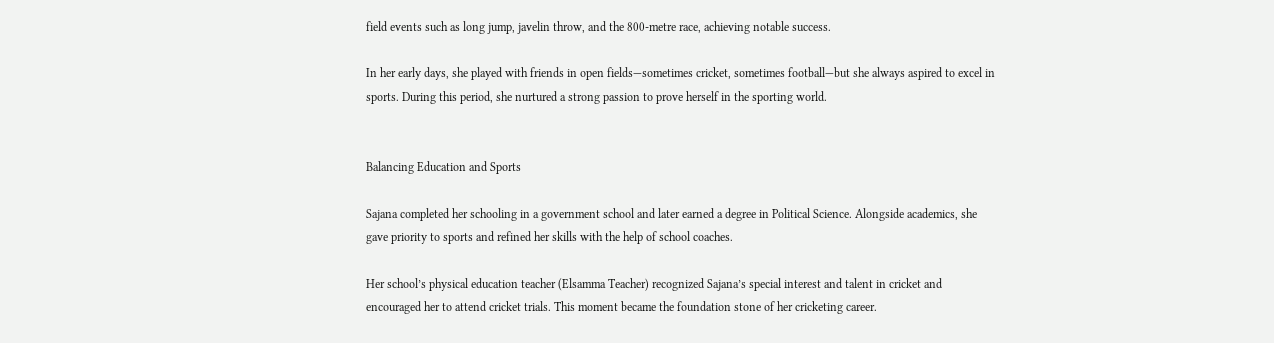field events such as long jump, javelin throw, and the 800-metre race, achieving notable success.

In her early days, she played with friends in open fields—sometimes cricket, sometimes football—but she always aspired to excel in sports. During this period, she nurtured a strong passion to prove herself in the sporting world.


Balancing Education and Sports

Sajana completed her schooling in a government school and later earned a degree in Political Science. Alongside academics, she gave priority to sports and refined her skills with the help of school coaches.

Her school’s physical education teacher (Elsamma Teacher) recognized Sajana’s special interest and talent in cricket and encouraged her to attend cricket trials. This moment became the foundation stone of her cricketing career.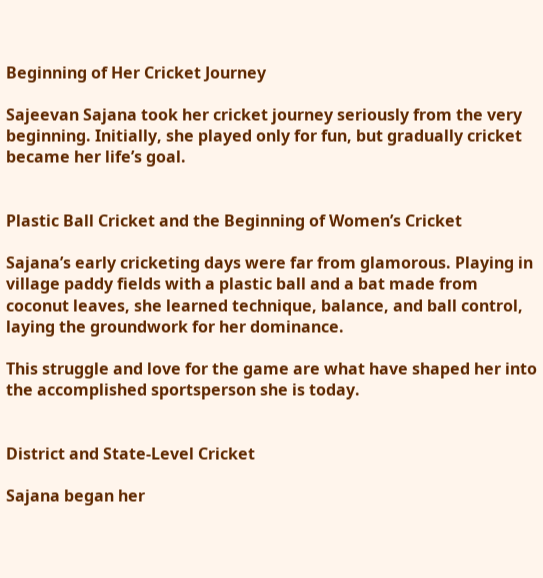Beginning of Her Cricket Journey

Sajeevan Sajana took her cricket journey seriously from the very beginning. Initially, she played only for fun, but gradually cricket became her life’s goal.


Plastic Ball Cricket and the Beginning of Women’s Cricket

Sajana’s early cricketing days were far from glamorous. Playing in village paddy fields with a plastic ball and a bat made from coconut leaves, she learned technique, balance, and ball control, laying the groundwork for her dominance.

This struggle and love for the game are what have shaped her into the accomplished sportsperson she is today.


District and State-Level Cricket

Sajana began her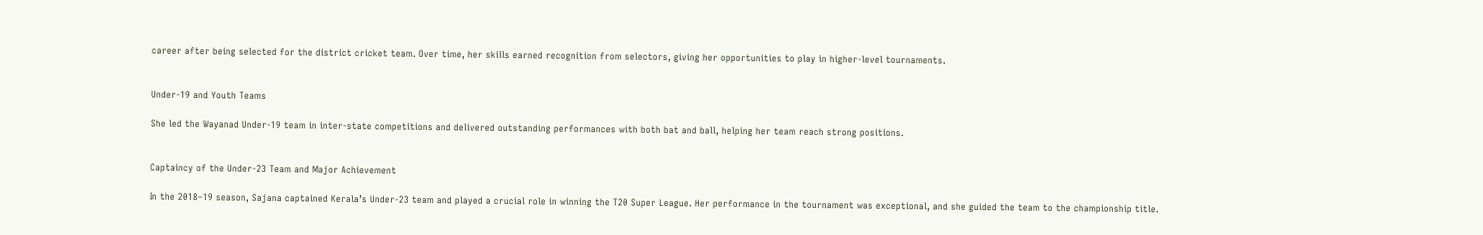career after being selected for the district cricket team. Over time, her skills earned recognition from selectors, giving her opportunities to play in higher-level tournaments.


Under-19 and Youth Teams

She led the Wayanad Under-19 team in inter-state competitions and delivered outstanding performances with both bat and ball, helping her team reach strong positions.


Captaincy of the Under-23 Team and Major Achievement

In the 2018–19 season, Sajana captained Kerala’s Under-23 team and played a crucial role in winning the T20 Super League. Her performance in the tournament was exceptional, and she guided the team to the championship title.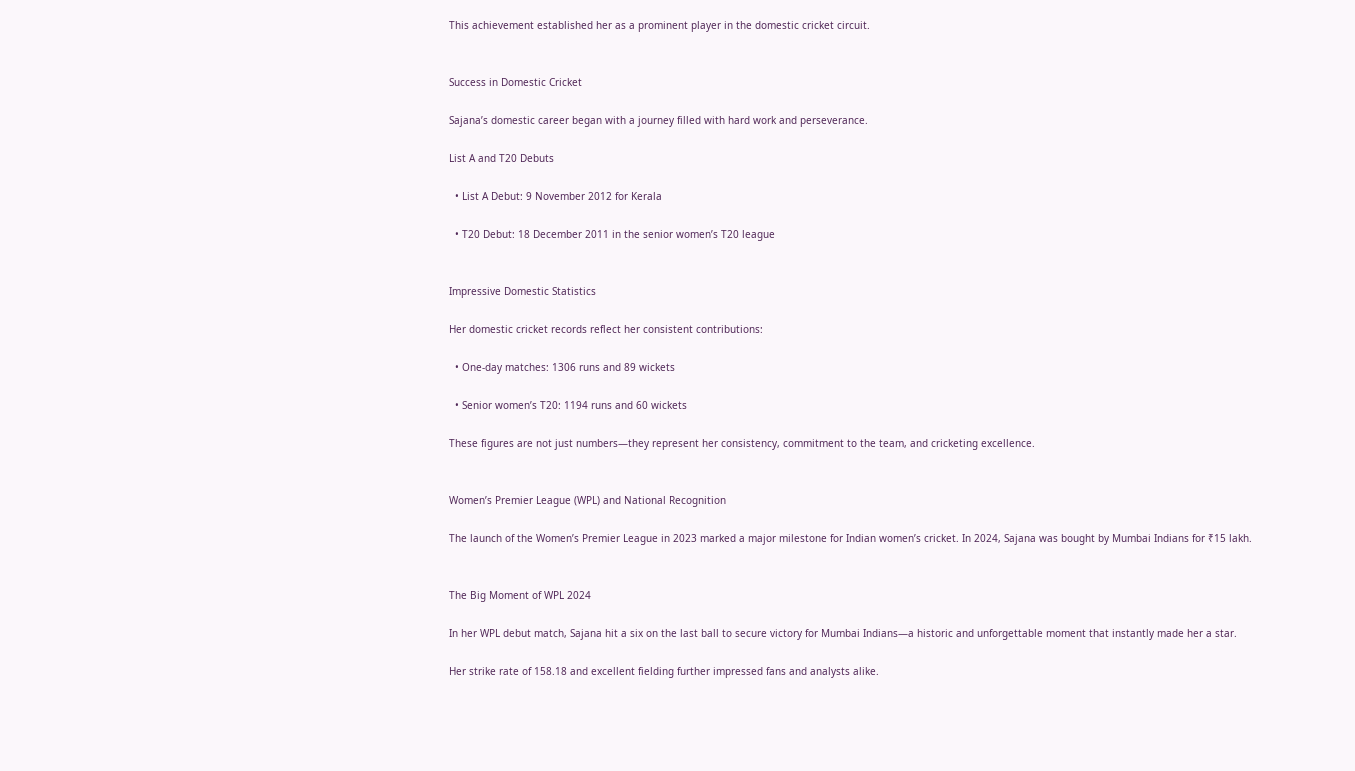This achievement established her as a prominent player in the domestic cricket circuit.


Success in Domestic Cricket

Sajana’s domestic career began with a journey filled with hard work and perseverance.

List A and T20 Debuts

  • List A Debut: 9 November 2012 for Kerala

  • T20 Debut: 18 December 2011 in the senior women’s T20 league


Impressive Domestic Statistics

Her domestic cricket records reflect her consistent contributions:

  • One-day matches: 1306 runs and 89 wickets

  • Senior women’s T20: 1194 runs and 60 wickets

These figures are not just numbers—they represent her consistency, commitment to the team, and cricketing excellence.


Women’s Premier League (WPL) and National Recognition

The launch of the Women’s Premier League in 2023 marked a major milestone for Indian women’s cricket. In 2024, Sajana was bought by Mumbai Indians for ₹15 lakh.


The Big Moment of WPL 2024

In her WPL debut match, Sajana hit a six on the last ball to secure victory for Mumbai Indians—a historic and unforgettable moment that instantly made her a star.

Her strike rate of 158.18 and excellent fielding further impressed fans and analysts alike.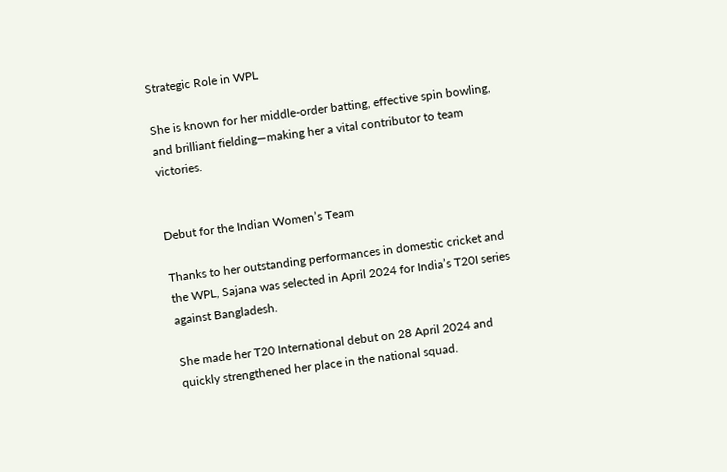Strategic Role in WPL

She is known for her middle-order batting, effective spin bowling, and brilliant fielding—making her a vital contributor to team victories.


Debut for the Indian Women’s Team

Thanks to her outstanding performances in domestic cricket and the WPL, Sajana was selected in April 2024 for India’s T20I series against Bangladesh.

She made her T20 International debut on 28 April 2024 and quickly strengthened her place in the national squad.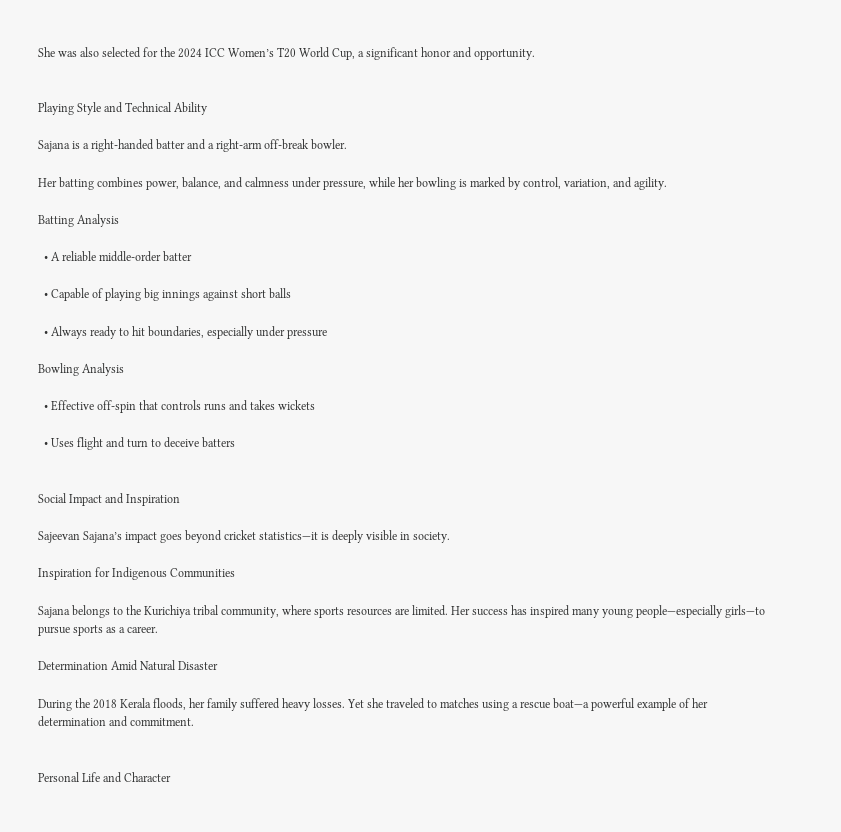She was also selected for the 2024 ICC Women’s T20 World Cup, a significant honor and opportunity.


Playing Style and Technical Ability

Sajana is a right-handed batter and a right-arm off-break bowler.

Her batting combines power, balance, and calmness under pressure, while her bowling is marked by control, variation, and agility.

Batting Analysis

  • A reliable middle-order batter

  • Capable of playing big innings against short balls

  • Always ready to hit boundaries, especially under pressure

Bowling Analysis

  • Effective off-spin that controls runs and takes wickets

  • Uses flight and turn to deceive batters


Social Impact and Inspiration

Sajeevan Sajana’s impact goes beyond cricket statistics—it is deeply visible in society.

Inspiration for Indigenous Communities

Sajana belongs to the Kurichiya tribal community, where sports resources are limited. Her success has inspired many young people—especially girls—to pursue sports as a career.

Determination Amid Natural Disaster

During the 2018 Kerala floods, her family suffered heavy losses. Yet she traveled to matches using a rescue boat—a powerful example of her determination and commitment.


Personal Life and Character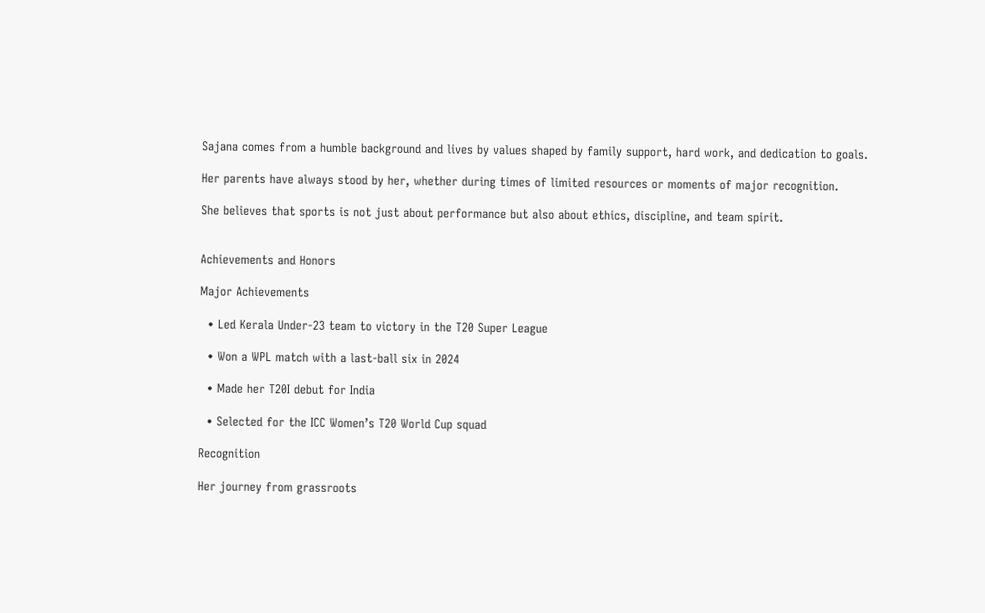Sajana comes from a humble background and lives by values shaped by family support, hard work, and dedication to goals.

Her parents have always stood by her, whether during times of limited resources or moments of major recognition.

She believes that sports is not just about performance but also about ethics, discipline, and team spirit.


Achievements and Honors

Major Achievements

  • Led Kerala Under-23 team to victory in the T20 Super League

  • Won a WPL match with a last-ball six in 2024

  • Made her T20I debut for India

  • Selected for the ICC Women’s T20 World Cup squad

Recognition

Her journey from grassroots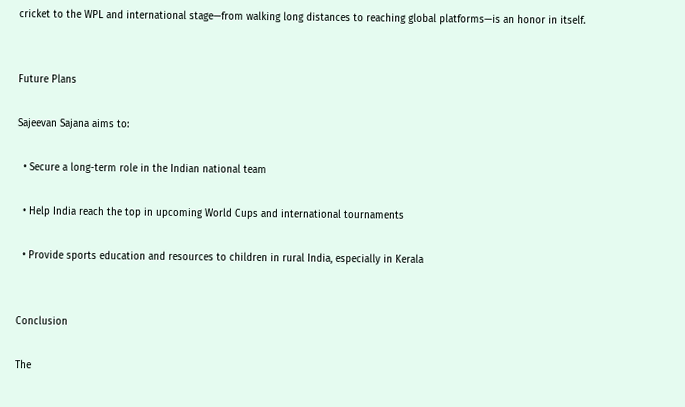cricket to the WPL and international stage—from walking long distances to reaching global platforms—is an honor in itself.


Future Plans

Sajeevan Sajana aims to:

  • Secure a long-term role in the Indian national team

  • Help India reach the top in upcoming World Cups and international tournaments

  • Provide sports education and resources to children in rural India, especially in Kerala


Conclusion

The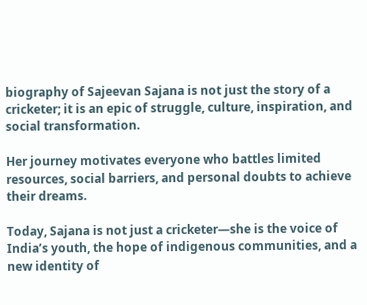biography of Sajeevan Sajana is not just the story of a cricketer; it is an epic of struggle, culture, inspiration, and social transformation.

Her journey motivates everyone who battles limited resources, social barriers, and personal doubts to achieve their dreams.

Today, Sajana is not just a cricketer—she is the voice of India’s youth, the hope of indigenous communities, and a new identity of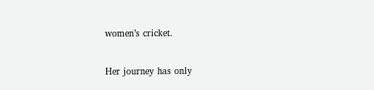women’s cricket.

Her journey has only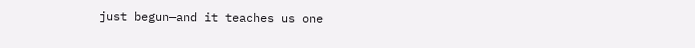just begun—and it teaches us one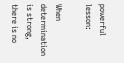powerful lesson:

When determination is strong, there is no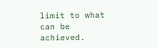limit to what can be achieved.